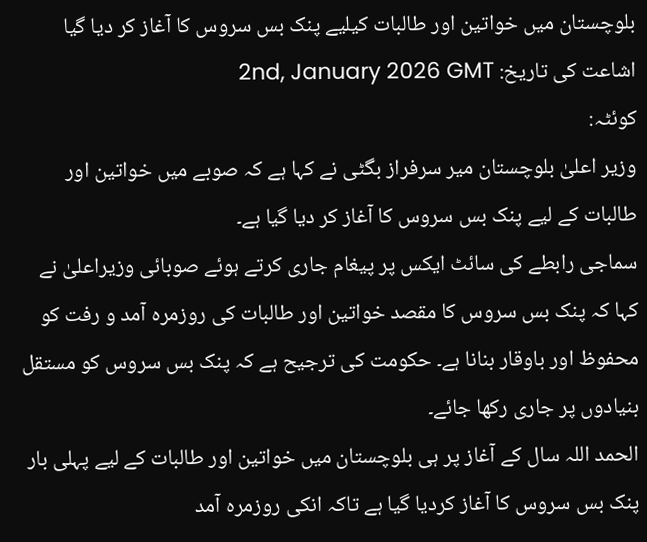بلوچستان میں خواتین اور طالبات کیلیے پنک بس سروس کا آغاز کر دیا گیا
اشاعت کی تاریخ: 2nd, January 2026 GMT
کوئٹہ:
وزیر اعلیٰ بلوچستان میر سرفراز بگٹی نے کہا ہے کہ صوبے میں خواتین اور طالبات کے لیے پنک بس سروس کا آغاز کر دیا گیا ہے۔
سماجی رابطے کی سائٹ ایکس پر پیغام جاری کرتے ہوئے صوبائی وزیراعلیٰ نے کہا کہ پنک بس سروس کا مقصد خواتین اور طالبات کی روزمرہ آمد و رفت کو محفوظ اور باوقار بنانا ہے۔ حکومت کی ترجیح ہے کہ پنک بس سروس کو مستقل بنیادوں پر جاری رکھا جائے۔
الحمد اللہ سال کے آغاز پر ہی بلوچستان میں خواتین اور طالبات کے لیے پہلی بار پنک بس سروس کا آغاز کردیا گیا ہے تاکہ انکی روزمرہ آمد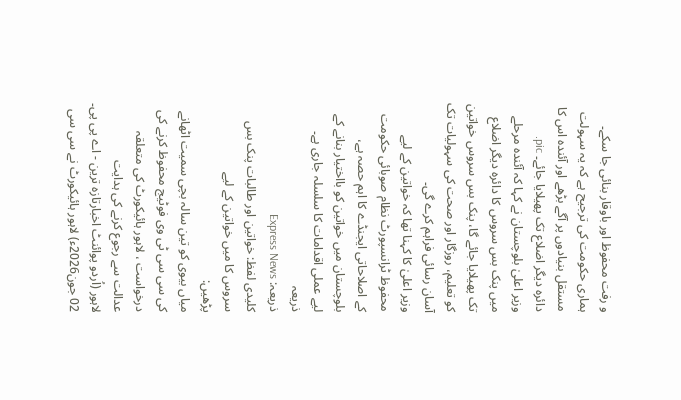و رفت محفوظ اور باوقار بنائی جا سکے۔ ہماری حکومت کی ترجیح ہے کہ یہ سہولت مستقل بنیادوں پر آگے بڑھے اور آئندہ اس کا دائرہ دیگر اضلاع تک پھیلایا جائے۔ pic.
وزیر اعلیٰ بلوچستان نے کہا کہ آئندہ مرحلے میں پنک بس سروس کا دائرہ دیگر اضلاع تک پھیلایا جائے گا، پنک بس سروس خواتین کو تعلیم، روزگار اور صحت کی سہولیات تک آسان رسائی فراہم کرے گی۔
وزیر اعلیٰ کا کہنا تھا کہ خواتین کے لیے محفوظ ٹرانسپورٹ نظام صوبائی حکومت کے اصلاحاتی ایجنڈے کا اہم حصہ ہے، بلوچستان میں خواتین کو بااختیار بنانے کے لیے عملی اقدامات کا سلسلہ جاری ہے۔
ذریعہ
ذریعہ: Express News
کلیدی لفظ: خواتین اور طالبات پنک بس سروس کا میں خواتین کے لیے
پڑھیں:
میاں بیوی کو تین سالہ بچی سمیت اٹھانے کی سی سی ٹی وی فوٹیج محفوظ کرنے کی درخواست ، لاہور ہائیکورٹ کی متعلقہ عدالت سے رجوع کرنے کی ہدایت
لاہور (اُردو پوائنٹ اخبارتازہ ترین - اے پی پی۔ 02 جون2026ء) لاہور ہائیکورٹ نے سی سی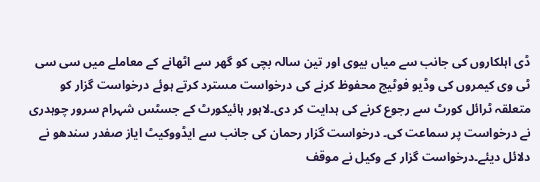ڈی اہلکاروں کی جانب سے میاں بیوی اور تین سالہ بچی کو گھر سے اٹھانے کے معاملے میں سی سی ٹی وی کیمروں کی وڈیو فوٹیج محفوظ کرنے کی درخواست مسترد کرتے ہوئے درخواست گزار کو متعلقہ ٹرائل کورٹ سے رجوع کرنے کی ہدایت کر دی۔لاہور ہائیکورٹ کے جسٹس شہرام سرور چوہدری نے درخواست پر سماعت کی۔ درخواست گزار رحمان کی جانب سے ایڈووکیٹ ایاز صفدر سندھو نے دلائل دیئے۔درخواست گزار کے وکیل نے موقف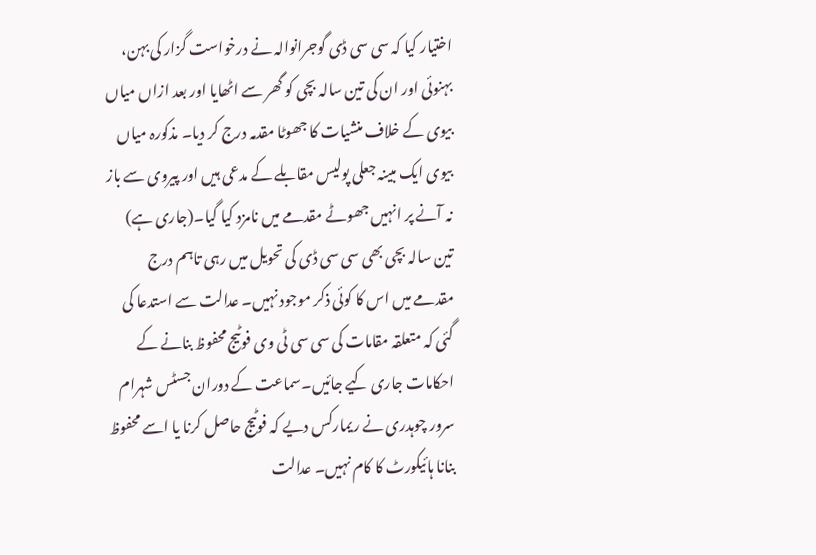اختیار کیا کہ سی سی ڈی گوجرانوالہ نے درخواست گزار کی بہن، بہنوئی اور ان کی تین سالہ بچی کو گھر سے اٹھایا اور بعد ازاں میاں بیوی کے خلاف منشیات کا جھوٹا مقدمہ درج کر دیا۔ مذکورہ میاں بیوی ایک مبینہ جعلی پولیس مقابلے کے مدعی ہیں اور پیروی سے باز نہ آنے پر انہیں جھوٹے مقدمے میں نامزد کیا گیا۔(جاری ہے)
تین سالہ بچی بھی سی سی ڈی کی تحویل میں رہی تاہم درج مقدمے میں اس کا کوئی ذکر موجود نہیں۔ عدالت سے استدعا کی گئی کہ متعلقہ مقامات کی سی سی ٹی وی فوٹیج محفوظ بنانے کے احکامات جاری کیے جائیں۔سماعت کے دوران جسٹس شہرام سرور چوہدری نے ریمارکس دیے کہ فوٹیج حاصل کرنا یا اسے محفوظ بنانا ہائیکورٹ کا کام نہیں۔ عدالت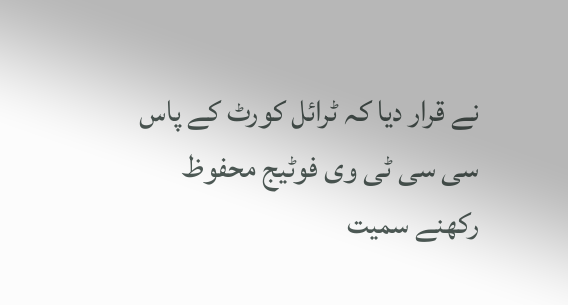نے قرار دیا کہ ٹرائل کورٹ کے پاس سی سی ٹی وی فوٹیج محفوظ رکھنے سمیت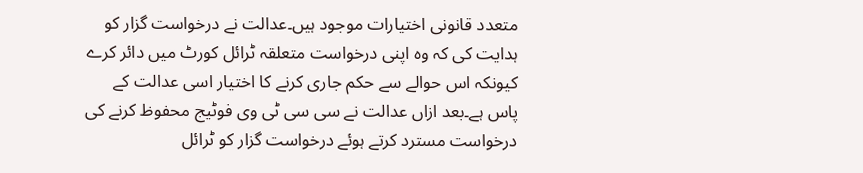متعدد قانونی اختیارات موجود ہیں۔عدالت نے درخواست گزار کو ہدایت کی کہ وہ اپنی درخواست متعلقہ ٹرائل کورٹ میں دائر کرے کیونکہ اس حوالے سے حکم جاری کرنے کا اختیار اسی عدالت کے پاس ہے۔بعد ازاں عدالت نے سی سی ٹی وی فوٹیج محفوظ کرنے کی درخواست مسترد کرتے ہوئے درخواست گزار کو ٹرائل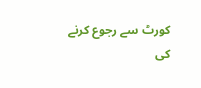کورٹ سے رجوع کرنے کی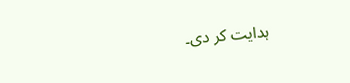ہدایت کر دی۔